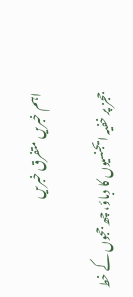اہم خبریں متفرق خبریں

ججز پر خفیہ ایجنسیوں کا دباؤ، چھ ججوں کے خط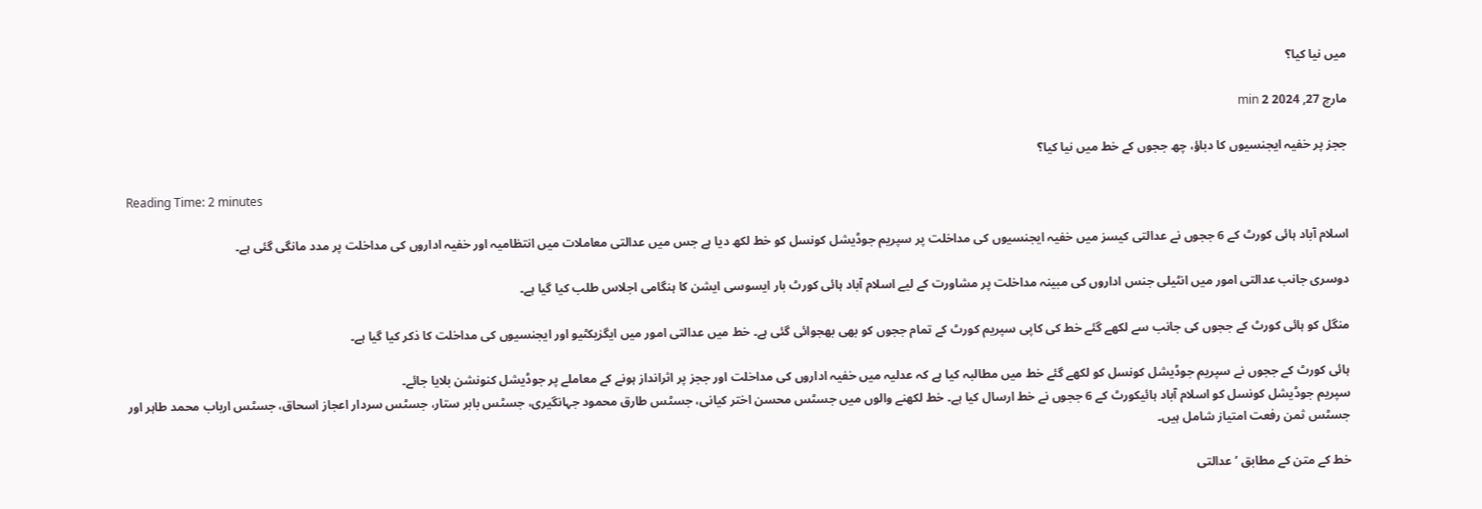میں نیا کیا؟

مارچ 27, 2024 2 min

ججز پر خفیہ ایجنسیوں کا دباؤ، چھ ججوں کے خط میں نیا کیا؟

Reading Time: 2 minutes

اسلام آباد ہائی کورٹ کے 6 ججوں نے عدالتی کیسز میں خفیہ ایجنسیوں کی مداخلت پر سپریم جوڈیشل کونسل کو خط لکھ دیا ہے جس میں عدالتی معاملات میں انتظامیہ اور خفیہ اداروں کی مداخلت پر مدد مانگی گئی ہے۔

دوسری جانب عدالتی امور میں انٹیلی جنس اداروں کی مبینہ مداخلت پر مشاورت کے لیے اسلام آباد ہائی کورٹ بار ایسوسی ایشن کا ہنگامی اجلاس طلب کیا گیا ہے۔

منگل کو ہائی کورٹ کے ججوں کی جانب سے لکھے گئے خط کی کاپی سپریم کورٹ کے تمام ججوں کو بھی بھجوائی گئی ہے۔ خط میں عدالتی امور میں ایگزیکٹیو اور ایجنسیوں کی مداخلت کا ذکر کیا گیا ہے۔

ہائی کورٹ کے ججوں نے سپریم جوڈیشل کونسل کو لکھے گئے خط میں مطالبہ کیا ہے کہ عدلیہ میں خفیہ اداروں کی مداخلت اور ججز پر اثرانداز ہونے کے معاملے پر جوڈیشل کنونشن بلایا جائے۔
سپریم جوڈیشل کونسل کو اسلام آباد ہائیکورٹ کے 6 ججوں نے خط ارسال کیا ہے۔ خط لکھنے والوں میں جسٹس محسن اختر کیانی، جسٹس طارق محمود جہانگیری، جسٹس بابر ستار، جسٹس سردار اعجاز اسحاق، جسٹس ارباب محمد طاہر اور جسٹس ثمن رفعت امتیاز شامل ہیں۔

خط کے متن کے مطابق ’عدالتی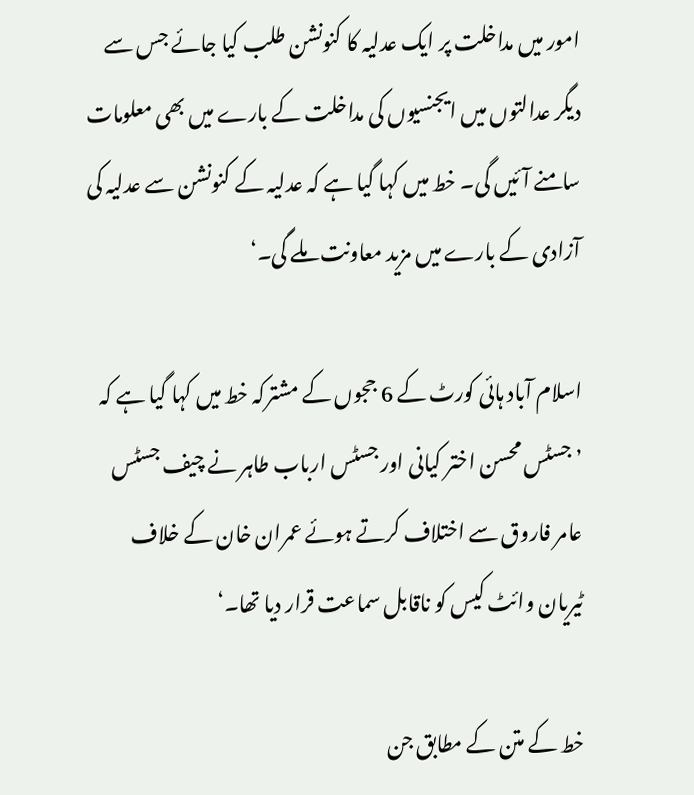امور میں مداخلت پر ایک عدلیہ کا کنونشن طلب کیا جائے جس سے دیگر عدالتوں میں ایجنسیوں کی مداخلت کے بارے میں بھی معلومات سامنے آئیں گی۔ خط میں کہا گیا ہے کہ عدلیہ کے کنونشن سے عدلیہ کی آزادی کے بارے میں مزید معاونت ملے گی۔‘

اسلام آباد ہائی کورٹ کے 6 ججوں کے مشترکہ خط میں کہا گیا ہے کہ ’جسٹس محسن اختر کیانی اور جسٹس ارباب طاہر نے چیف جسٹس عامر فاروق سے اختلاف کرتے ہوئے عمران خان کے خلاف ٹیریان وائٹ کیس کو ناقابل سماعت قرار دیا تھا۔‘

خط کے متن کے مطابق جن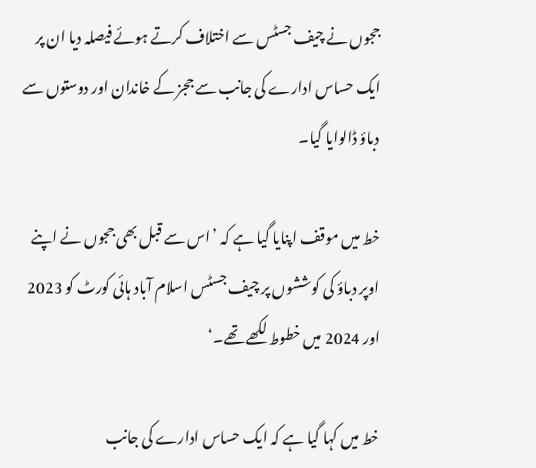ججوں نے چیف جسٹس سے اختلاف کرتے ہوئے فیصلہ دیا ان پر ایک حساس ادارے کی جانب سے ججز کے خاندان اور دوستوں سے دباؤ ڈالوایا گیا۔

خط میں موقف اپنایا گیا ہے کہ ’اس سے قبل بھی ججوں نے اپنے اوپر دباؤ کی کوششوں پر چیف جسٹس اسلام آباد ہائی کورٹ کو 2023 اور 2024 میں خطوط لکھے تھے۔‘

خط میں کہا گیا ہے کہ ایک حساس ادارے کی جانب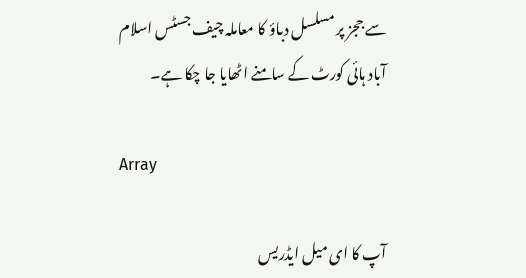سے ججز پر مسلسل دباؤ کا معاملہ چیف جسٹس اسلام آباد ہائی کورٹ کے سامنے اٹھایا جا چکا ہے۔

Array

آپ کا ای میل ایڈریس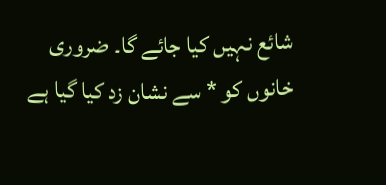شائع نہیں کیا جائے گا۔ ضروری خانوں کو * سے نشان زد کیا گیا ہے